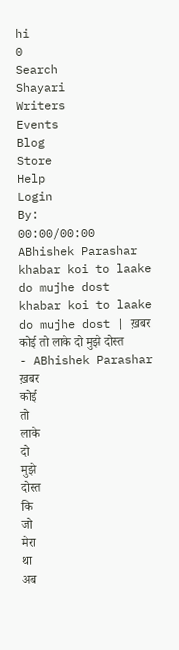hi
0
Search
Shayari
Writers
Events
Blog
Store
Help
Login
By:
00:00/00:00
ABhishek Parashar
khabar koi to laake do mujhe dost
khabar koi to laake do mujhe dost | ख़बर कोई तो लाके दो मुझे दोस्त
- ABhishek Parashar
ख़बर
कोई
तो
लाके
दो
मुझे
दोस्त
कि
जो
मेरा
था
अब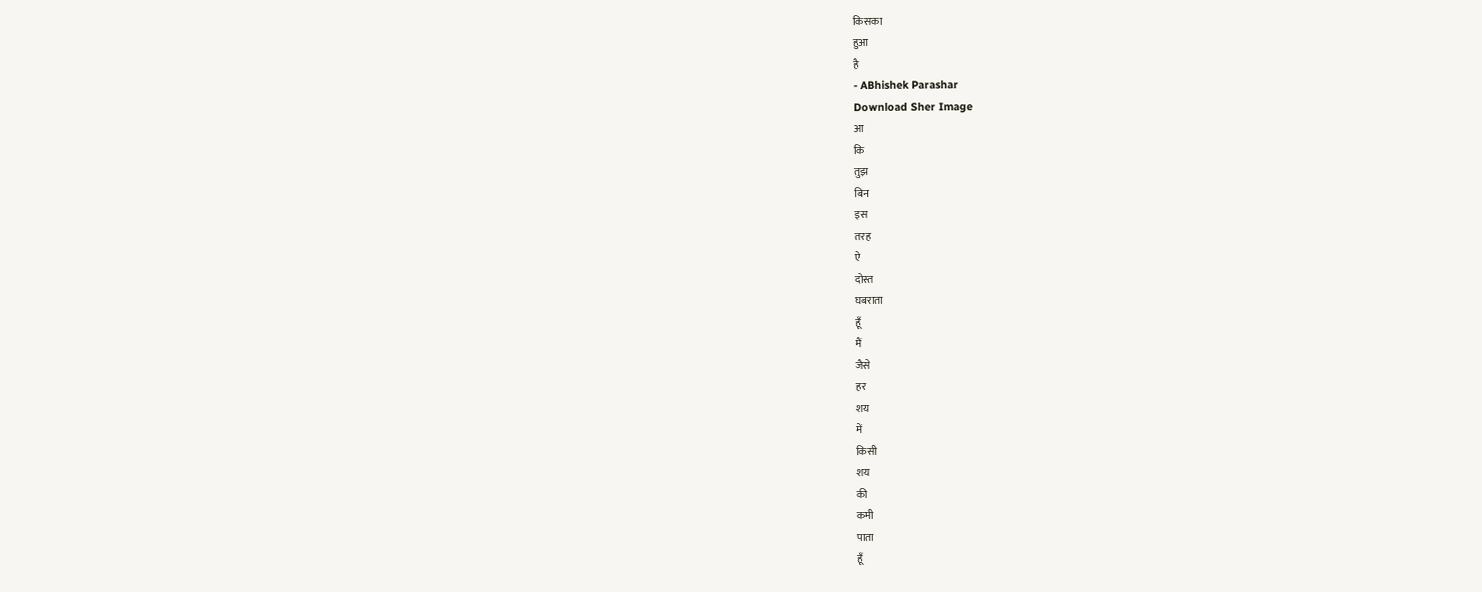किसका
हुआ
है
- ABhishek Parashar
Download Sher Image
आ
कि
तुझ
बिन
इस
तरह
ऐ
दोस्त
घबराता
हूँ
मैं
जैसे
हर
शय
में
किसी
शय
की
कमी
पाता
हूँ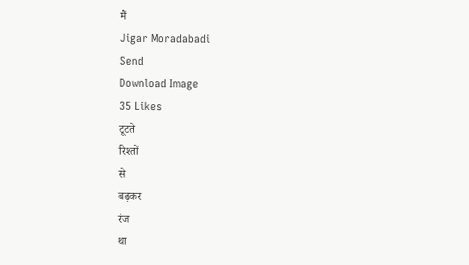मैं
Jigar Moradabadi
Send
Download Image
35 Likes
टूटते
रिश्तों
से
बढ़कर
रंज
था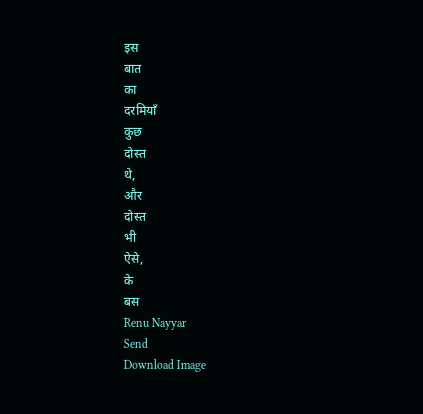इस
बात
का
दरमियाँ
कुछ
दोस्त
थे,
और
दोस्त
भी
ऐसे,
के
बस
Renu Nayyar
Send
Download Image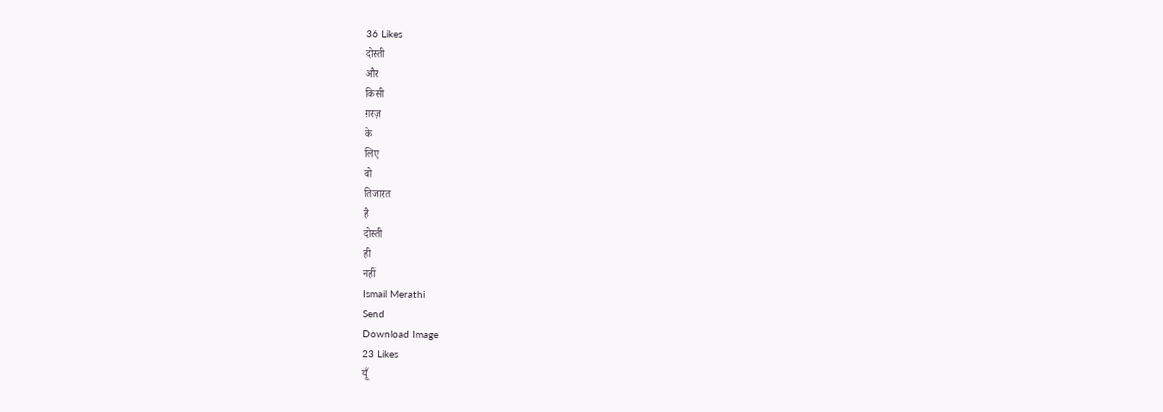36 Likes
दोस्ती
और
किसी
ग़रज़
के
लिए
वो
तिजारत
है
दोस्ती
ही
नहीं
Ismail Merathi
Send
Download Image
23 Likes
यूँ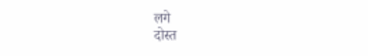लगे
दोस्त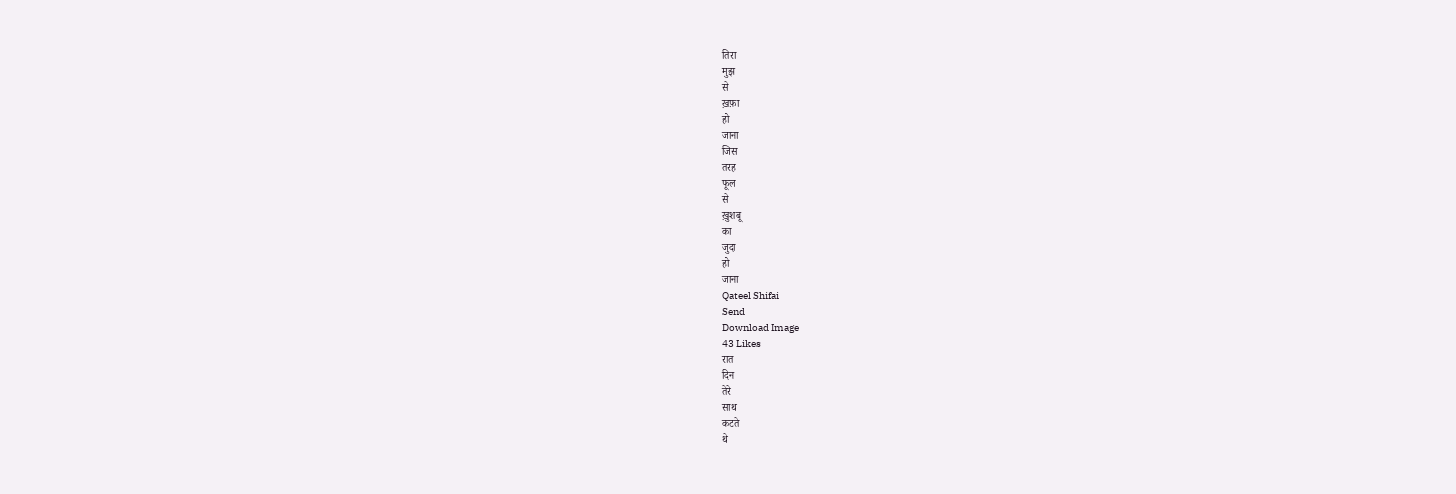तिरा
मुझ
से
ख़फ़ा
हो
जाना
जिस
तरह
फूल
से
ख़ुशबू
का
जुदा
हो
जाना
Qateel Shifai
Send
Download Image
43 Likes
रात
दिन
तेरे
साथ
कटते
थे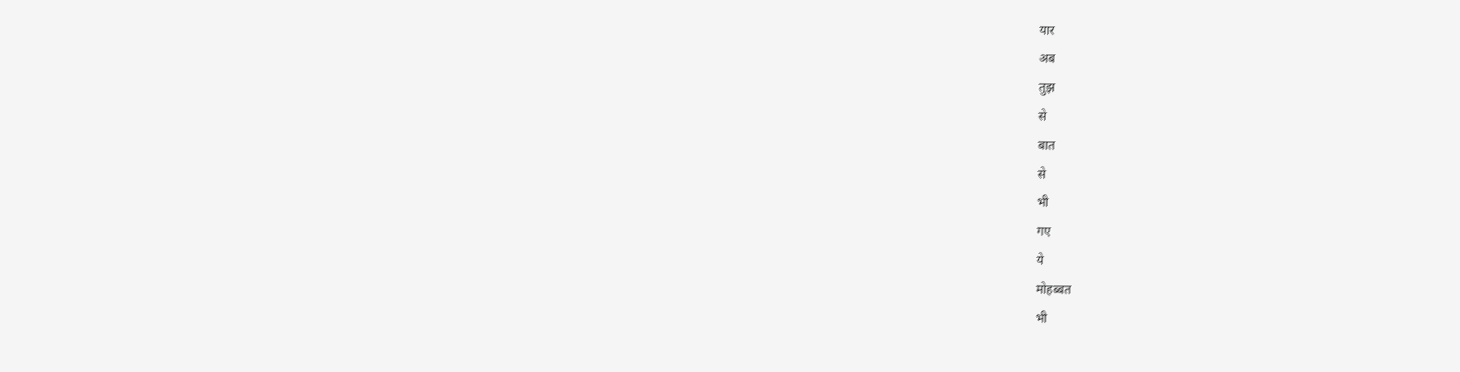यार
अब
तुझ
से
बात
से
भी
गए
ये
मोहब्बत
भी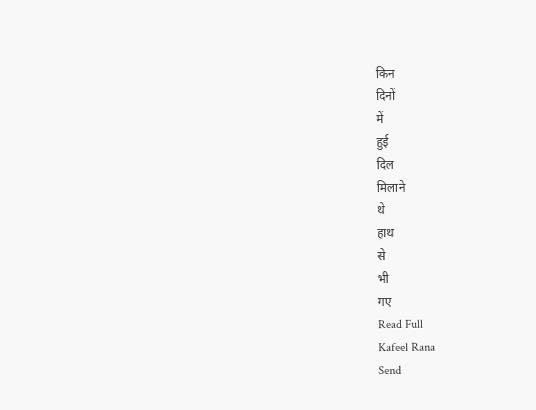किन
दिनों
में
हुई
दिल
मिलाने
थे
हाथ
से
भी
गए
Read Full
Kafeel Rana
Send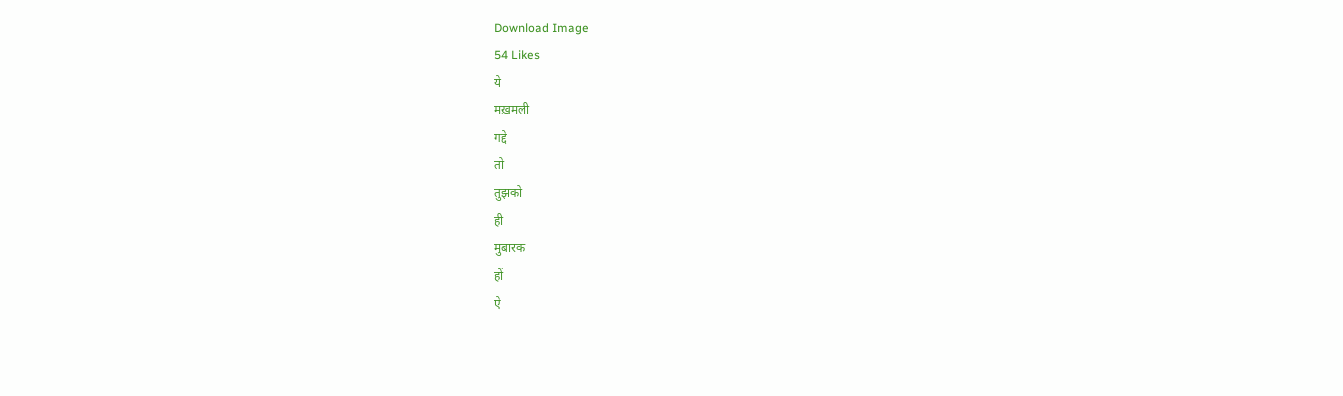Download Image
54 Likes
ये
मख़मली
गद्दे
तो
तुझको
ही
मुबारक
हों
ऐ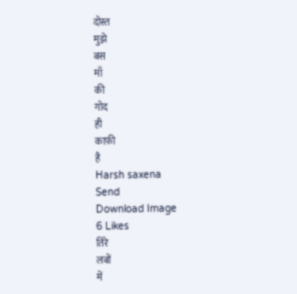दोस्त
मुझे
बस
माँ
की
गोद
ही
काफ़ी
है
Harsh saxena
Send
Download Image
6 Likes
तिरे
लबों
में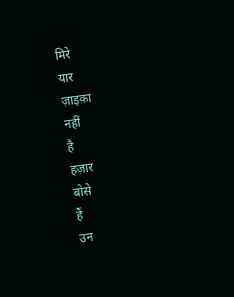मिरे
यार
ज़ाइक़ा
नहीं
है
हज़ार
बोसे
हैं
उन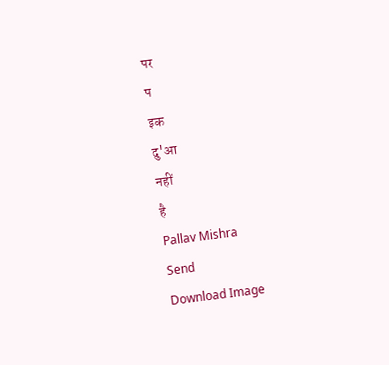पर
प
इक
दु'आ
नहीं
है
Pallav Mishra
Send
Download Image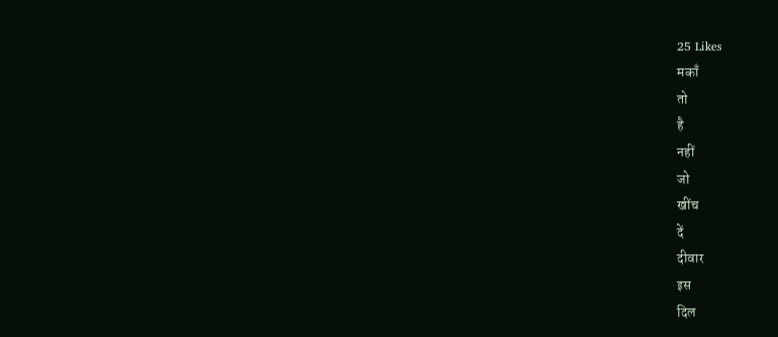25 Likes
मकाँ
तो
है
नहीं
जो
खींच
दें
दीवार
इस
दिल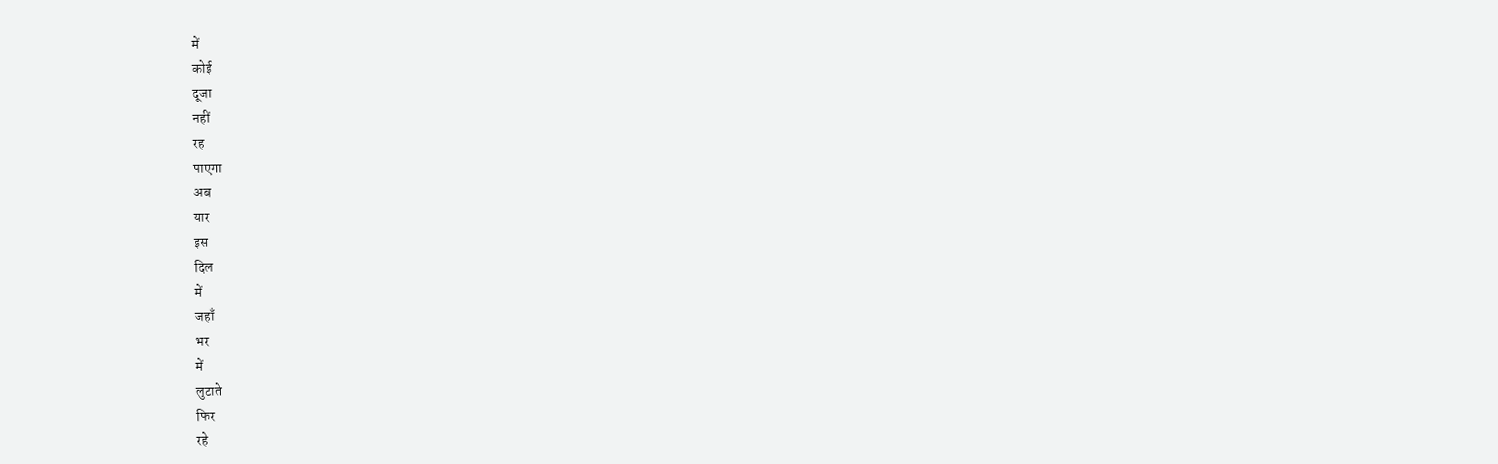में
कोई
दूजा
नहीं
रह
पाएगा
अब
यार
इस
दिल
में
जहाँ
भर
में
लुटाते
फिर
रहे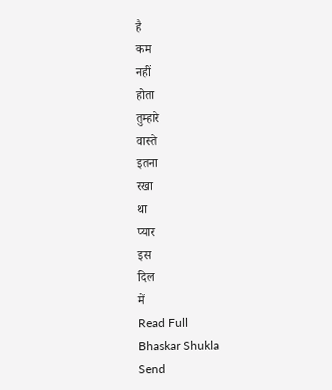है
कम
नहीं
होता
तुम्हारे
वास्ते
इतना
रखा
था
प्यार
इस
दिल
में
Read Full
Bhaskar Shukla
Send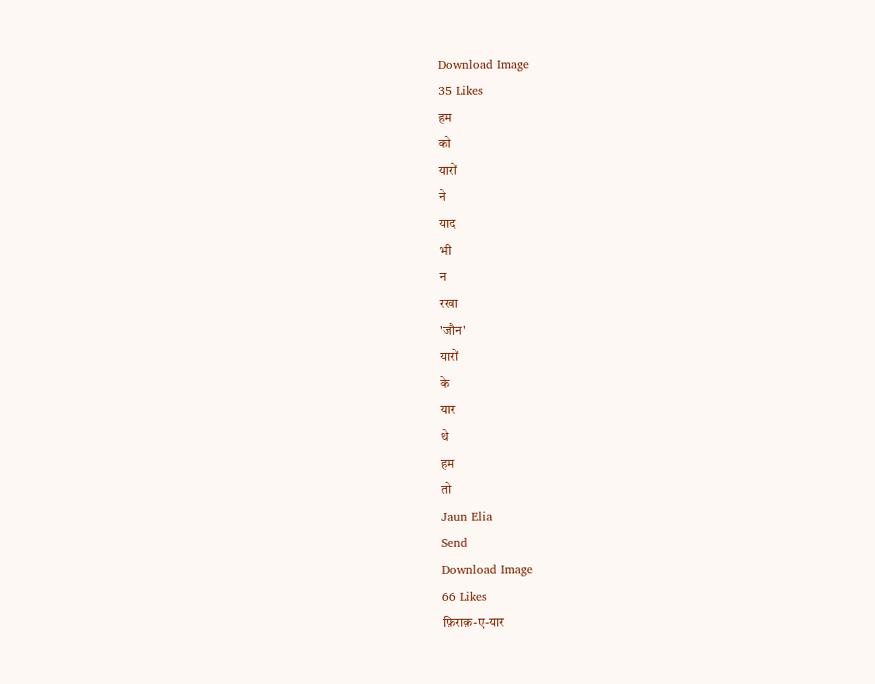Download Image
35 Likes
हम
को
यारों
ने
याद
भी
न
रखा
'जौन'
यारों
के
यार
थे
हम
तो
Jaun Elia
Send
Download Image
66 Likes
फ़िराक़-ए-यार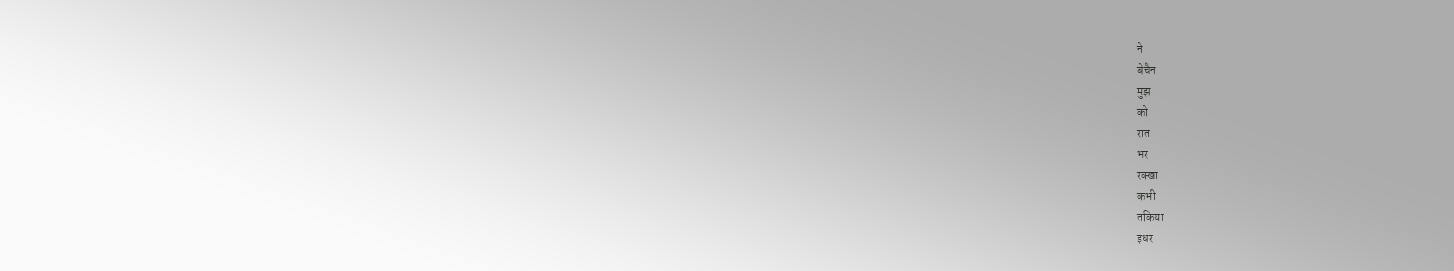ने
बेचैन
मुझ
को
रात
भर
रक्खा
कभी
तकिया
इधर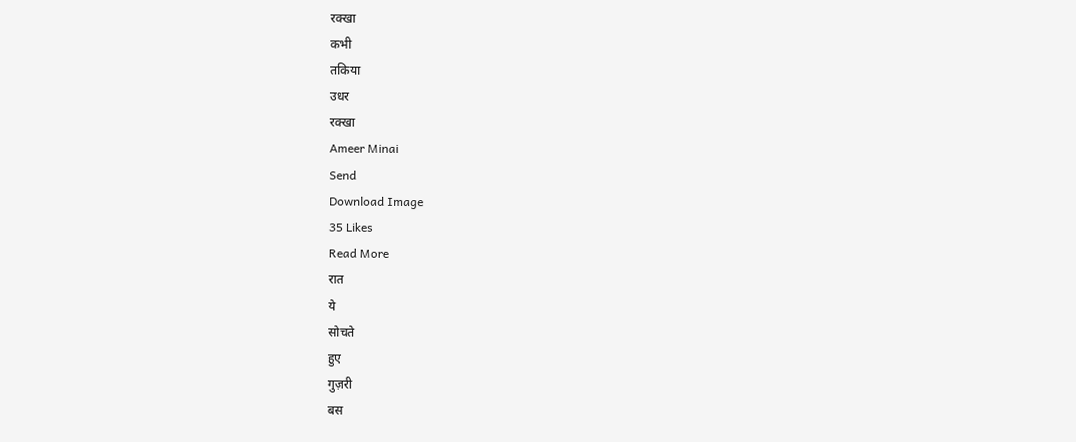रक्खा
कभी
तकिया
उधर
रक्खा
Ameer Minai
Send
Download Image
35 Likes
Read More
रात
ये
सोचते
हुए
गुज़री
बस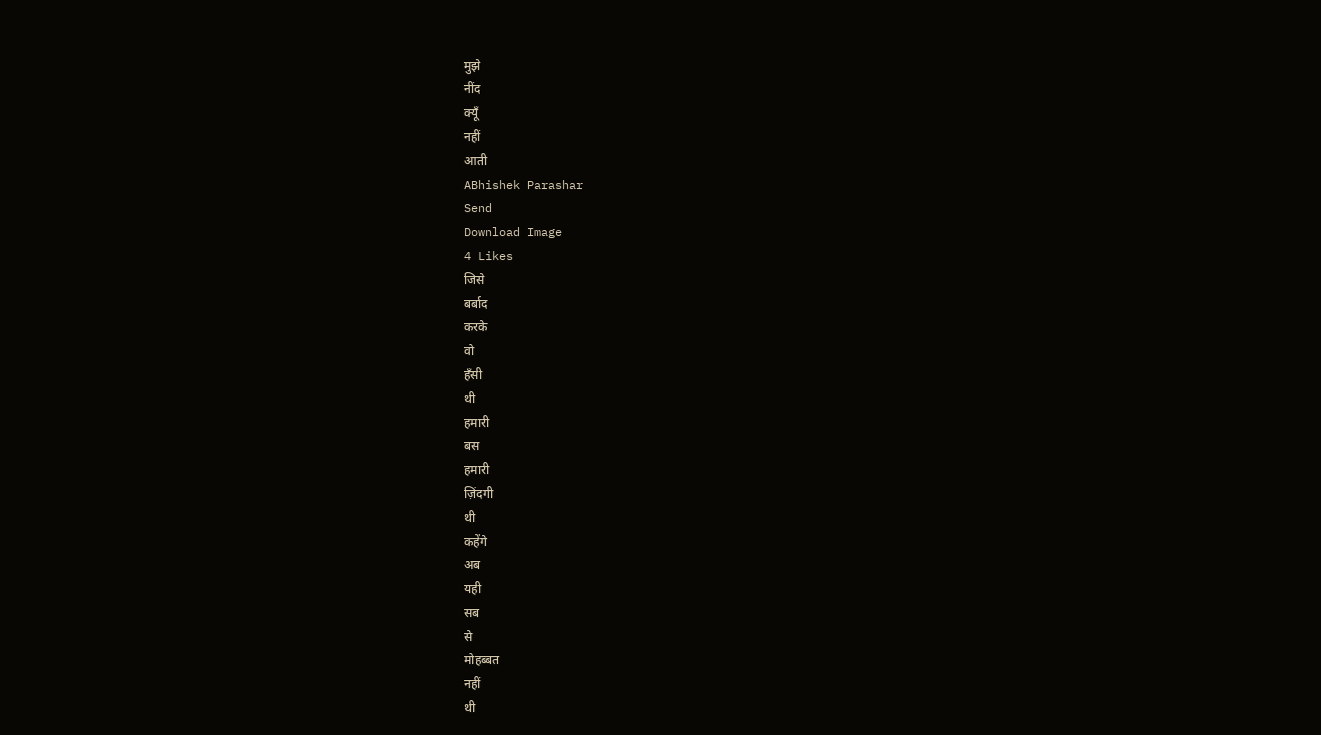मुझे
नींद
क्यूँ
नहीं
आती
ABhishek Parashar
Send
Download Image
4 Likes
जिसे
बर्बाद
करके
वो
हँसी
थी
हमारी
बस
हमारी
ज़िंदगी
थी
कहेंगे
अब
यही
सब
से
मोहब्बत
नहीं
थी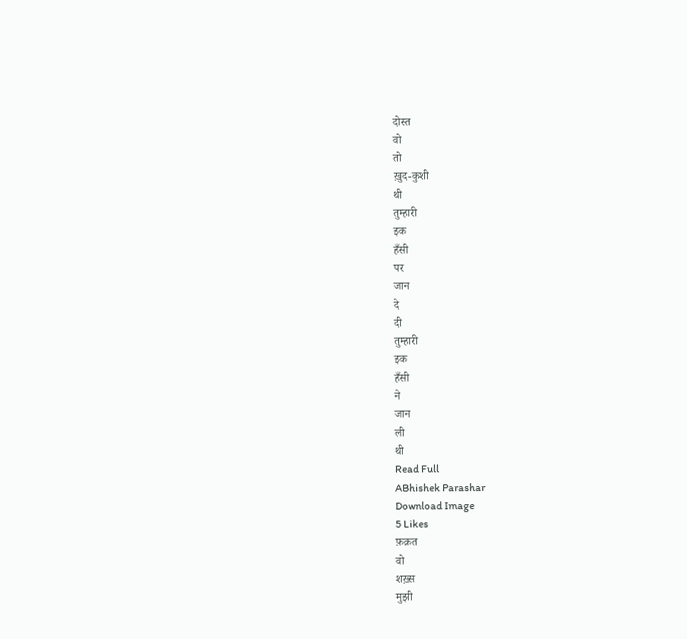दोस्त
वो
तो
ख़ुद-कुशी
थी
तुम्हारी
इक
हँसी
पर
जान
दे
दी
तुम्हारी
इक
हँसी
ने
जान
ली
थी
Read Full
ABhishek Parashar
Download Image
5 Likes
फ़क़त
वो
शख़्स
मुझी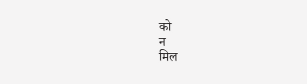को
न
मिल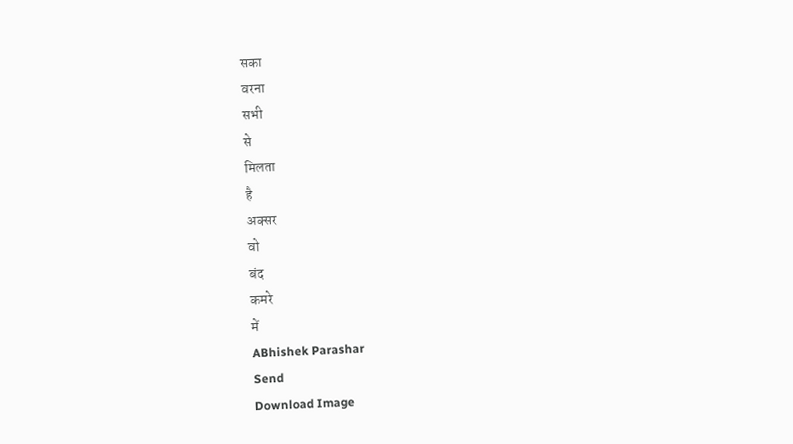सका
वरना
सभी
से
मिलता
है
अक्सर
वो
बंद
कमरे
में
ABhishek Parashar
Send
Download Image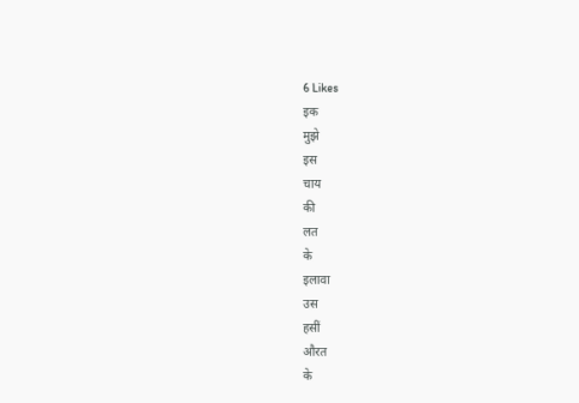6 Likes
इक
मुझे
इस
चाय
की
लत
के
इलावा
उस
हसीं
औरत
के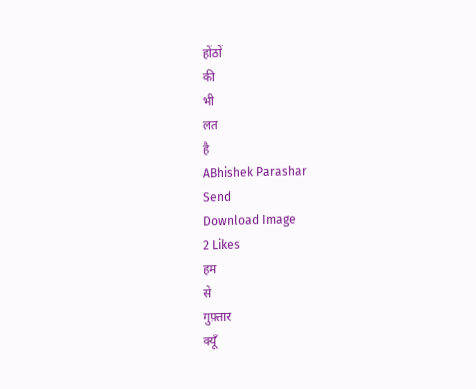होंठों
की
भी
लत
है
ABhishek Parashar
Send
Download Image
2 Likes
हम
से
गुफ़्तार
क्यूँ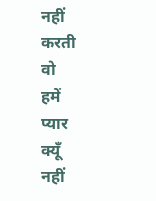नहीं
करती
वो
हमें
प्यार
क्यूँ
नहीं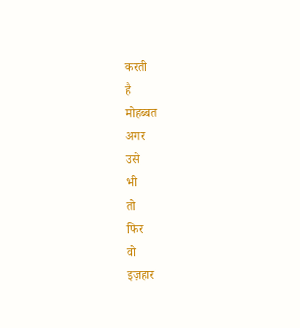करती
है
मोहब्बत
अगर
उसे
भी
तो
फिर
वो
इज़हार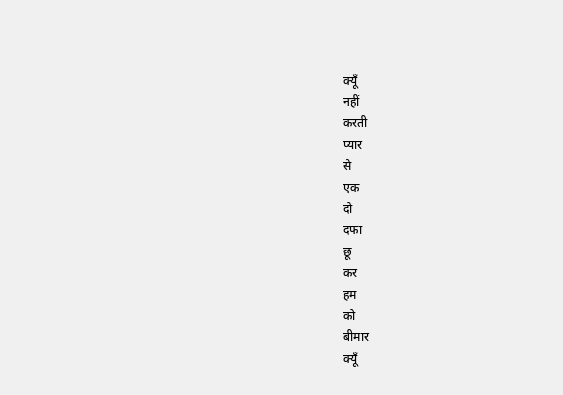क्यूँ
नहीं
करती
प्यार
से
एक
दो
दफा
छू
कर
हम
को
बीमार
क्यूँ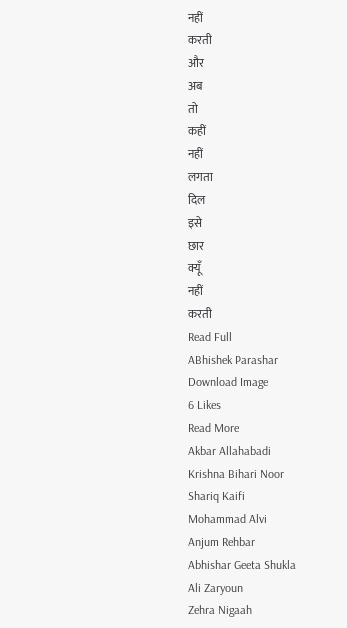नहीं
करती
और
अब
तो
कहीं
नहीं
लगता
दिल
इसे
छार
क्यूँ
नहीं
करती
Read Full
ABhishek Parashar
Download Image
6 Likes
Read More
Akbar Allahabadi
Krishna Bihari Noor
Shariq Kaifi
Mohammad Alvi
Anjum Rehbar
Abhishar Geeta Shukla
Ali Zaryoun
Zehra Nigaah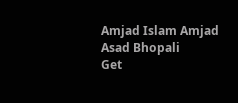Amjad Islam Amjad
Asad Bhopali
Get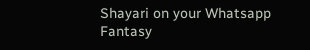Shayari on your Whatsapp
Fantasy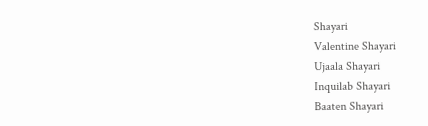Shayari
Valentine Shayari
Ujaala Shayari
Inquilab Shayari
Baaten Shayari